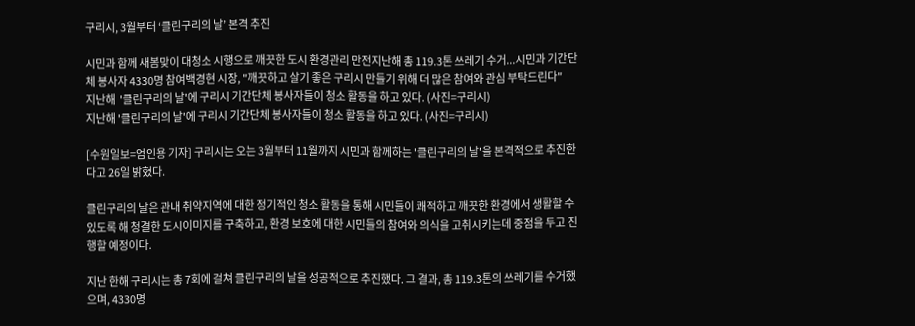구리시, 3월부터 ‘클린구리의 날’ 본격 추진

시민과 함께 새봄맞이 대청소 시행으로 깨끗한 도시 환경관리 만전지난해 총 119.3톤 쓰레기 수거...시민과 기간단체 봉사자 4330명 참여백경현 시장, "깨끗하고 살기 좋은 구리시 만들기 위해 더 많은 참여와 관심 부탁드린다"
지난해  '클린구리의 날'에 구리시 기간단체 봉사자들이 청소 활동을 하고 있다. (사진=구리시)
지난해 '클린구리의 날'에 구리시 기간단체 봉사자들이 청소 활동을 하고 있다. (사진=구리시)

[수원일보=엄인용 기자] 구리시는 오는 3월부터 11월까지 시민과 함께하는 '클린구리의 날'을 본격적으로 추진한다고 26일 밝혔다.

클린구리의 날은 관내 취약지역에 대한 정기적인 청소 활동을 통해 시민들이 쾌적하고 깨끗한 환경에서 생활할 수 있도록 해 청결한 도시이미지를 구축하고, 환경 보호에 대한 시민들의 참여와 의식을 고취시키는데 중점을 두고 진행할 예정이다.

지난 한해 구리시는 총 7회에 걸쳐 클린구리의 날을 성공적으로 추진했다. 그 결과, 총 119.3톤의 쓰레기를 수거했으며, 4330명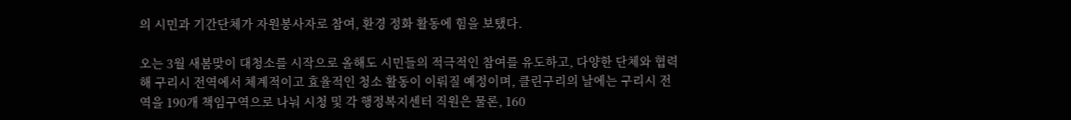의 시민과 기간단체가 자원봉사자로 참여, 환경 정화 활동에 힘을 보탰다.

오는 3월 새봄맞이 대청소를 시작으로 올해도 시민들의 적극적인 참여를 유도하고, 다양한 단체와 협력해 구리시 전역에서 체계적이고 효율적인 청소 활동이 이뤄질 예정이며, 클린구리의 날에는 구리시 전역을 190개 책임구역으로 나눠 시청 및 각 행정복지센터 직원은 물론, 160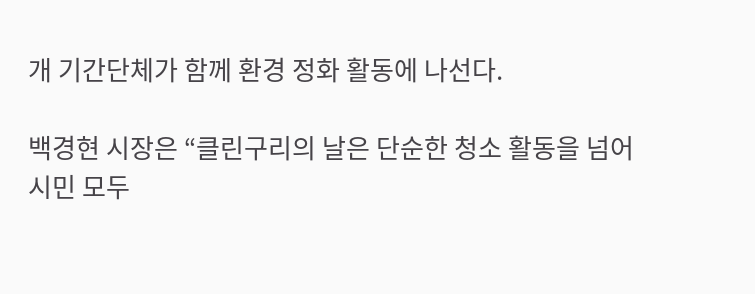개 기간단체가 함께 환경 정화 활동에 나선다.

백경현 시장은 “클린구리의 날은 단순한 청소 활동을 넘어 시민 모두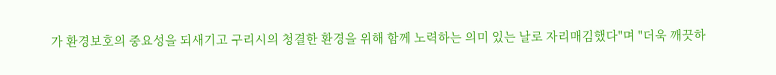가 환경보호의 중요성을 되새기고 구리시의 청결한 환경을 위해 함께 노력하는 의미 있는 날로 자리매김했다"며 "더욱 깨끗하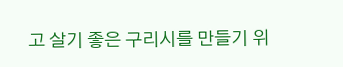고 살기 좋은 구리시를 만들기 위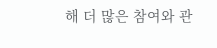해 더 많은 참여와 관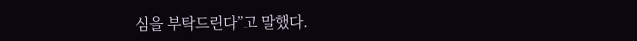심을 부탁드린다”고 말했다.